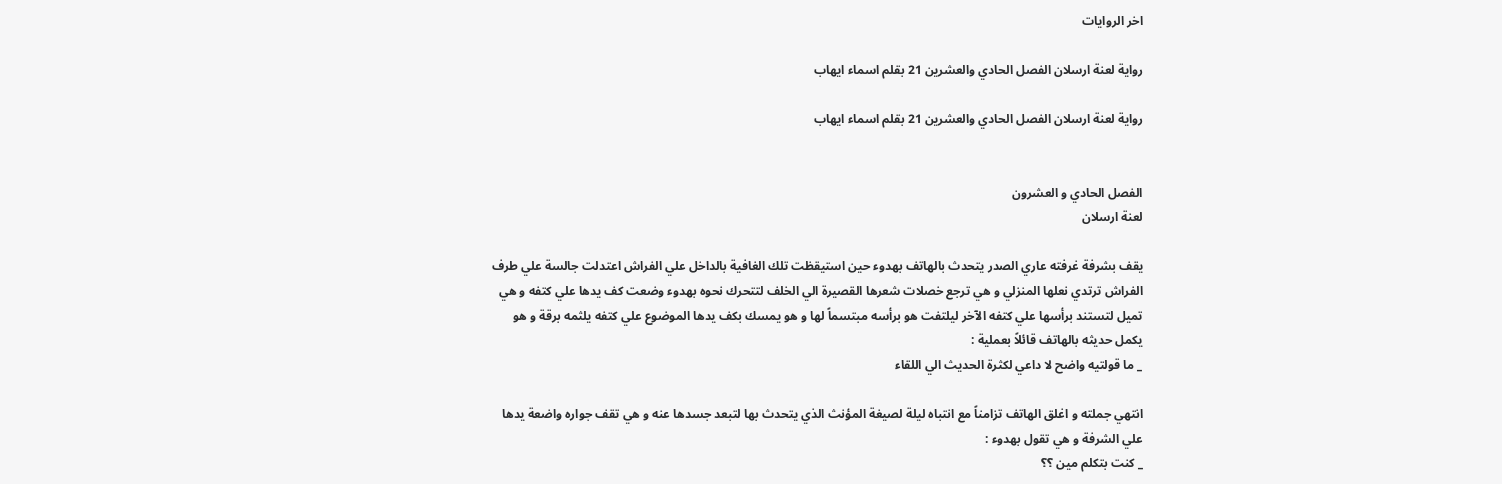اخر الروايات

رواية لعنة ارسلان الفصل الحادي والعشرين 21 بقلم اسماء ايهاب

رواية لعنة ارسلان الفصل الحادي والعشرين 21 بقلم اسماء ايهاب


الفصل الحادي و العشرون
لعنة ارسلان

يقف بشرفة غرفته عاري الصدر يتحدث بالهاتف بهدوء حين استيقظت تلك الغافية بالداخل علي الفراش اعتدلت جالسة علي طرف الفراش ترتدي نعلها المنزلي و هي ترجع خصلات شعرها القصيرة الي الخلف لتتحرك نحوه بهدوء وضعت كف يدها علي كتفه و هي تميل لتستند برأسها علي كتفه الآخر ليلتفت هو برأسه مبتسماً لها و هو يمسك بكف يدها الموضوع علي كتفه يلثمه برقة و هو يكمل حديثه بالهاتف قائلاً بعملية :
_ ما قولتيه واضح لا داعي لكثرة الحديث الي اللقاء

انتهي جملته و اغلق الهاتف تزامناً مع انتباه ليلة لصيغة المؤنث الذي يتحدث بها لتبعد جسدها عنه و هي تقف جواره واضعة يدها علي الشرفة و هي تقول بهدوء :
_ كنت بتكلم مين ؟؟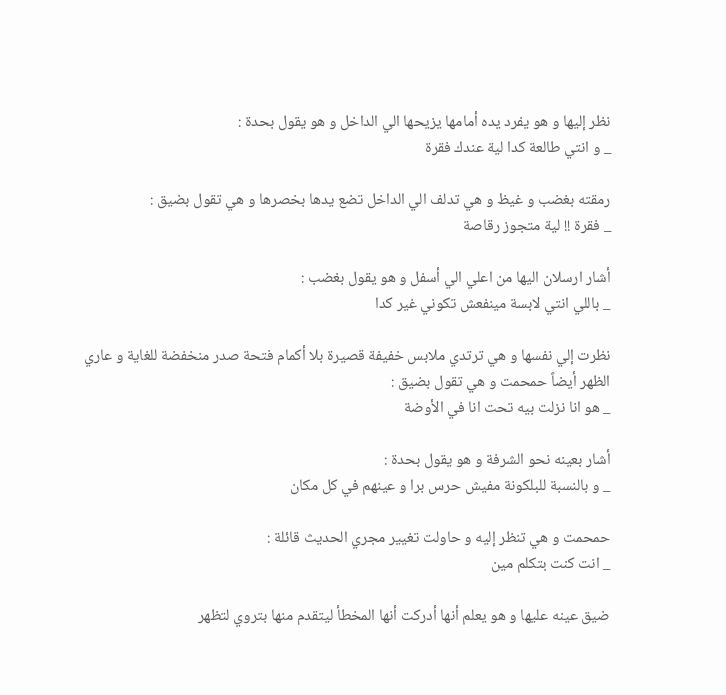نظر إليها و هو يفرد يده أمامها يزيحها الي الداخل و هو يقول بحدة :
_ و انتي طالعة كدا لية عندك فقرة

رمقته بغضب و غيظ و هي تدلف الي الداخل تضع يدها بخصرها و هي تقول بضيق :
_ فقرة !! لية متجوز رقاصة

أشار ارسلان اليها من اعلي الي أسفل و هو يقول بغضب :
_ باللي انتي لابسة مينفعش تكوني غير كدا

نظرت إلي نفسها و هي ترتدي ملابس خفيفة قصيرة بلا أكمام فتحة صدر منخفضة للغاية و عاري الظهر أيضاً حمحمت و هي تقول بضيق :
_ هو انا نزلت بيه تحت انا في الأوضة

أشار بعينه نحو الشرفة و هو يقول بحدة :
_ و بالنسبة للبلكونة مفيش حرس برا و عينهم في كل مكان

حمحمت و هي تنظر إليه و حاولت تغيير مجري الحديث قائلة :
_ انت كنت بتكلم مين

ضيق عينه عليها و هو يعلم أنها أدركت أنها المخطأ ليتقدم منها بتروي لتظهر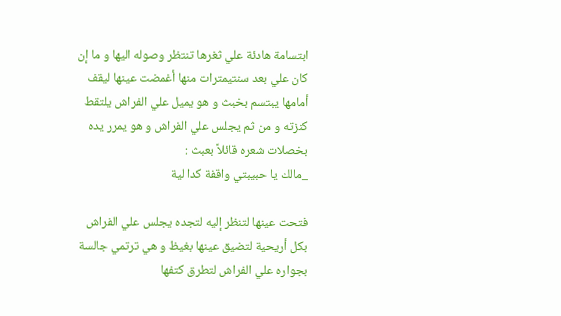ابتسامة هادئة علي ثغرها تنتظر وصوله اليها و ما إن كان علي بعد سنتيمترات منها أغمضت عينها ليقف أمامها يبتسم بخبث و هو يميل علي الفراش يلتقط كنزته و من ثم يجلس علي الفراش و هو يمرر يده بخصلات شعره قائلاً بعبث :
_مالك يا حبيبتي واقفة كدا لية

فتحت عينها لتنظر إليه لتجده يجلس علي الفراش بكل أريحية لتضيق عينها بغيظ و هي ترتمي جالسة بجواره علي الفراش لتطرق كتفها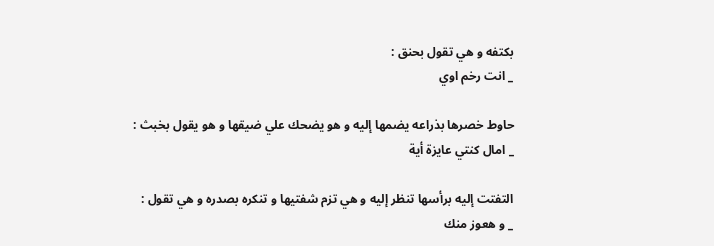بكتفه و هي تقول بحنق :
_ انت رخم اوي

حاوط خصرها بذراعه يضمها إليه و هو يضحك علي ضيقها و هو يقول بخبث :
_ امال كنتي عايزة أية

التفتت إليه برأسها تنظر إليه و هي تزم شفتيها و تنكره بصدره و هي تقول :
_ و هعوز منك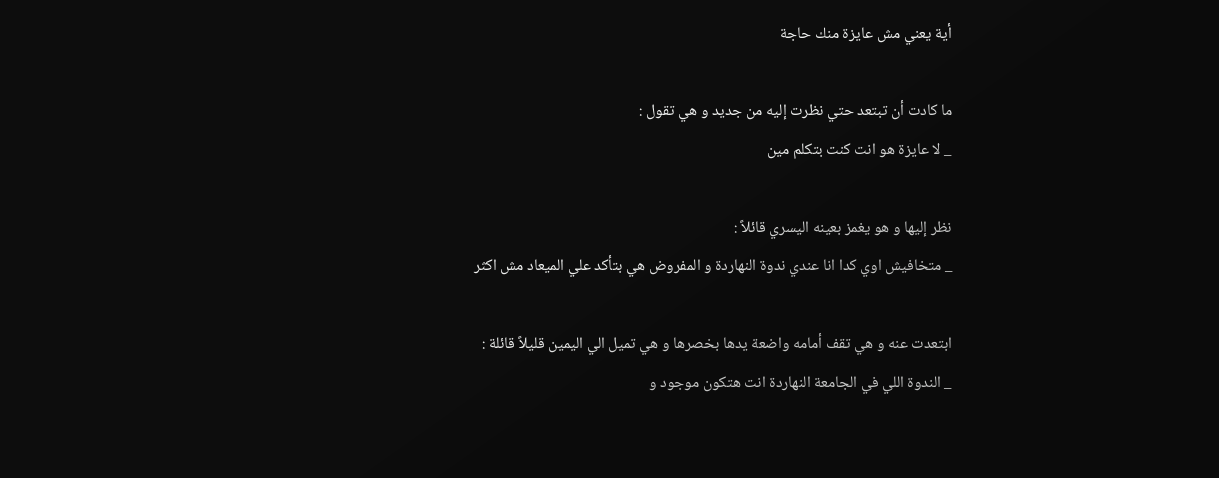أية يعني مش عايزة منك حاجة

ما كادت أن تبتعد حتي نظرت إليه من جديد و هي تقول :
_ لا عايزة هو انت كنت بتكلم مين

نظر إليها و هو يغمز بعينه اليسري قائلاً :
_ متخافيش اوي كدا انا عندي ندوة النهاردة و المفروض هي بتأكد علي الميعاد مش اكثر

ابتعدت عنه و هي تقف أمامه واضعة يدها بخصرها و هي تميل الي اليمين قليلاً قائلة :
_ الندوة اللي في الجامعة النهاردة انت هتكون موجود و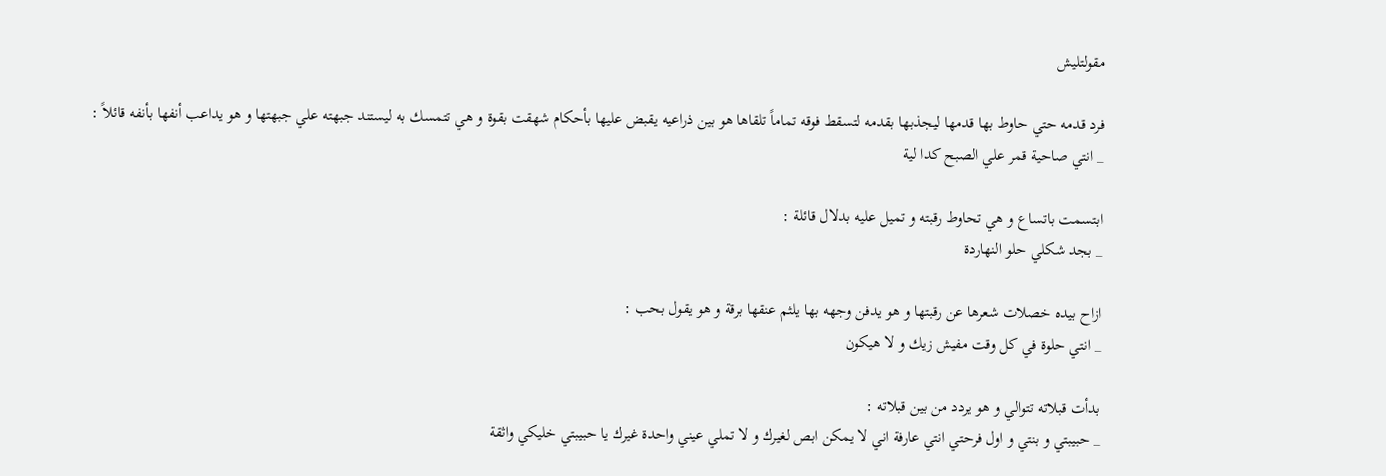مقولتليش

فرد قدمه حتي حاوط بها قدمها ليجذبها بقدمه لتسقط فوقه تماماً تلقاها هو بين ذراعيه يقبض عليها بأحكام شهقت بقوة و هي تتمسك به ليستند جبهته علي جبهتها و هو يداعب أنفها بأنفه قائلاً :
_ انتي صاحية قمر علي الصبح كدا لية

ابتسمت باتساع و هي تحاوط رقبته و تميل عليه بدلال قائلة :
_ بجد شكلي حلو النهاردة

ازاح بيده خصلات شعرها عن رقبتها و هو يدفن وجهه بها يلثم عنقها برقة و هو يقول بحب :
_ انتي حلوة في كل وقت مفيش زيك و لا هيكون

بدأت قبلاته تتوالي و هو يردد من بين قبلاته :
_ حبيبتي و بنتي و اول فرحتي انتي عارفة اني لا يمكن ابص لغيرك و لا تملي عيني واحدة غيرك يا حبيبتي خليكي واثقة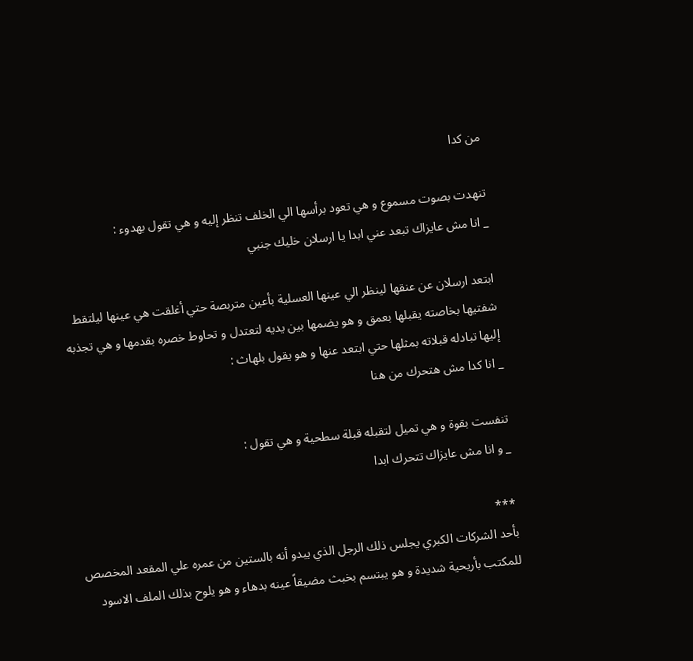من كدا

تنهدت بصوت مسموع و هي تعود برأسها الي الخلف تنظر إليه و هي تقول بهدوء :
_ انا مش عايزاك تبعد عني ابدا يا ارسلان خليك جنبي

ابتعد ارسلان عن عنقها لينظر الي عينها العسلية بأعين متربصة حتي أغلقت هي عينها ليلتقط شفتيها بخاصته يقبلها بعمق و هو يضمها بين يديه لتعتدل و تحاوط خصره بقدمها و هي تجذبه إليها تبادله قبلاته بمثلها حتي ابتعد عنها و هو يقول بلهاث :
_ انا كدا مش هتحرك من هنا

تنفست بقوة و هي تميل لتقبله قبلة سطحية و هي تقول :
_ و انا مش عايزاك تتحرك ابدا

***
بأحد الشركات الكبري يجلس ذلك الرجل الذي يبدو أنه بالستين من عمره علي المقعد المخصص للمكتب بأريحية شديدة و هو يبتسم بخبث مضيقاً عينه بدهاء و هو يلوح بذلك الملف الاسود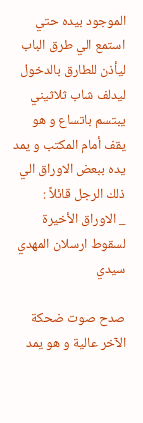الموجود بيده حتي استمع الي طرق الباب ليأذن للطارق بالدخول ليدلف شاب ثلاثيني يبتسم باتساع و هو يقف أمام المكتب و يمد يده ببعض الاوراق الي ذلك الرجل قائلاً :
_ الاوراق الأخيرة لسقوط ارسلان المهدي سيدي

صدح صوت ضحكة الآخر عالية و هو يمد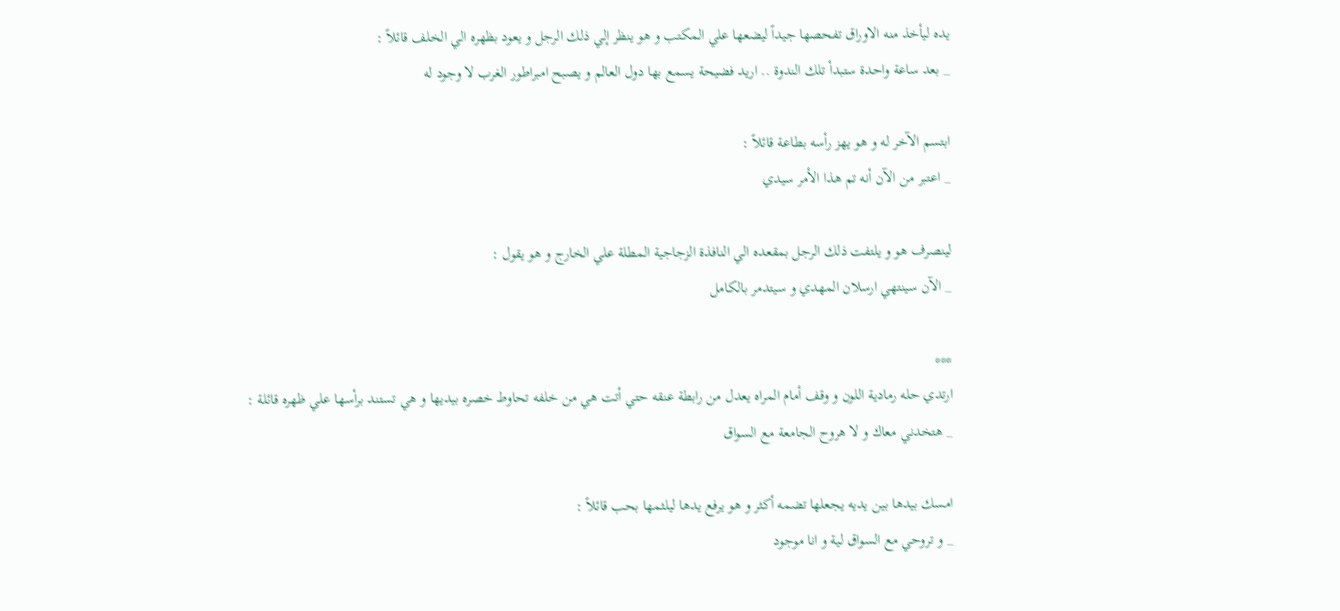يده ليأخذ منه الاوراق تفحصها جيداً ليضعها علي المكتب و هو ينظر إلي ذلك الرجل و يعود بظهره الي الخلف قائلاً :
_ بعد ساعة واحدة ستبدأ تلك الندوة .. اريد فضيحة يسمع بها دول العالم و يصبح امبراطور الغرب لا وجود له

ابتسم الآخر له و هو يهز رأسه بطاعة قائلاً :
_ اعتبر من الآن أنه تم هذا الأمر سيدي

لينصرف هو و يلتفت ذلك الرجل بمقعده الي النافذة الزجاجية المطلة علي الخارج و هو يقول :
_ الآن سينتهي ارسلان المهدي و سيتدمر بالكامل

***
ارتدي حله رمادية اللون و وقف أمام المراه يعدل من رابطة عنقه حتي أتت هي من خلفه تحاوط خصره بيديها و هي تستند برأسها علي ظهره قائلة :
_ هتخدني معاك و لا هروح الجامعة مع السواق

امسك بيدها بين يديه يجعلها تضمه أكثر و هو يرفع يدها ليلثمها بحب قائلاً :
_ و تروحي مع السواق لية و انا موجود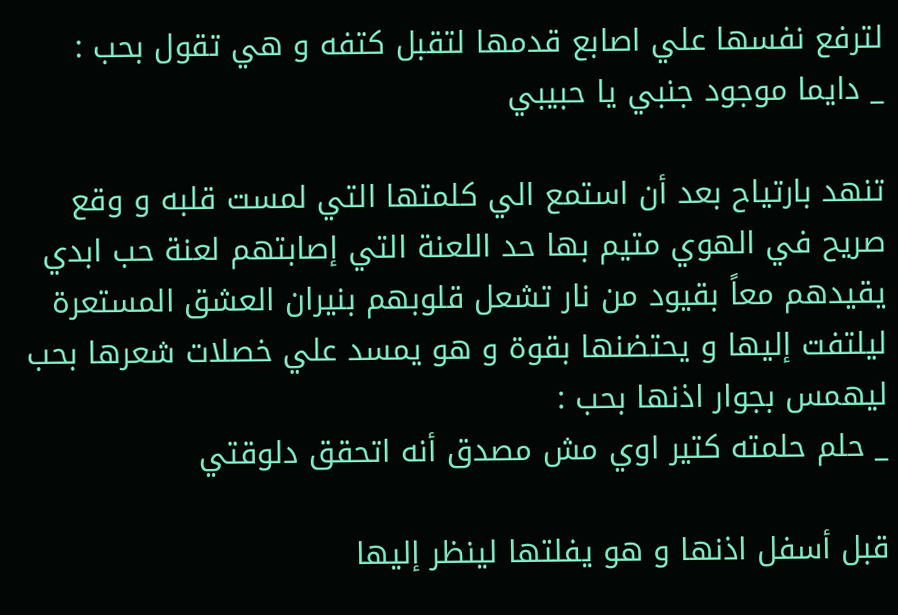لترفع نفسها علي اصابع قدمها لتقبل كتفه و هي تقول بحب :
_ دايما موجود جنبي يا حبيبي

تنهد بارتياح بعد أن استمع الي كلمتها التي لمست قلبه و وقع صريح في الهوي متيم بها حد اللعنة التي إصابتهم لعنة حب ابدي يقيدهم معاً بقيود من نار تشعل قلوبهم بنيران العشق المستعرة ليلتفت إليها و يحتضنها بقوة و هو يمسد علي خصلات شعرها بحب ليهمس بجوار اذنها بحب :
_ حلم حلمته كتير اوي مش مصدق أنه اتحقق دلوقتي

قبل أسفل اذنها و هو يفلتها لينظر إليها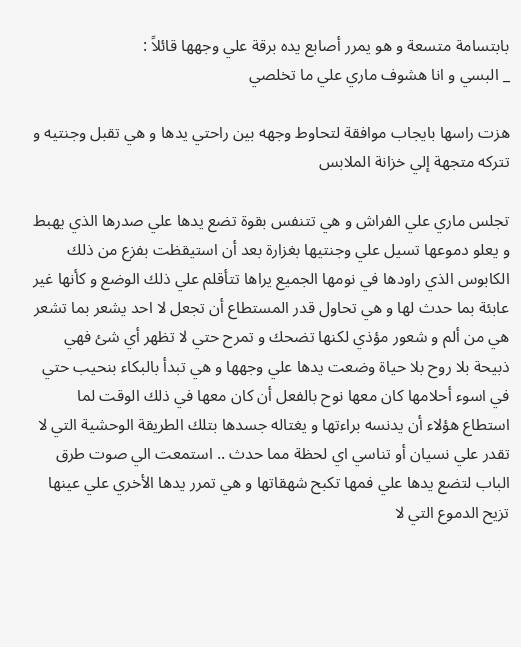بابتسامة متسعة و هو يمرر أصابع يده برقة علي وجهها قائلاً :
_ البسي و انا هشوف ماري علي ما تخلصي

هزت راسها بايجاب موافقة لتحاوط وجهه بين راحتي يدها و هي تقبل وجنتيه و تتركه متجهة إلي خزانة الملابس

تجلس ماري علي الفراش و هي تتنفس بقوة تضع يدها علي صدرها الذي يهبط و يعلو دموعها تسيل علي وجنتيها بغزارة بعد أن استيقظت بفزع من ذلك الكابوس الذي راودها في نومها الجميع يراها تتأقلم علي ذلك الوضع و كأنها غير عابئة بما حدث لها و هي تحاول قدر المستطاع أن تجعل لا احد يشعر بما تشعر هي من ألم و شعور مؤذي لكنها تضحك و تمرح حتي لا تظهر أي شئ فهي ذبيحة بلا روح بلا حياة وضعت يدها علي وجهها و هي تبدأ بالبكاء بنحيب حتي في اسوء أحلامها كان معها نوح بالفعل أن كان معها في ذلك الوقت لما استطاع هؤلاء أن يدنسه براءتها و يغتاله جسدها بتلك الطريقة الوحشية التي لا تقدر علي نسيان أو تناسي اي لحظة مما حدث .. استمعت الي صوت طرق الباب لتضع يدها علي فمها تكبح شهقاتها و هي تمرر يدها الأخري علي عينها تزيح الدموع التي لا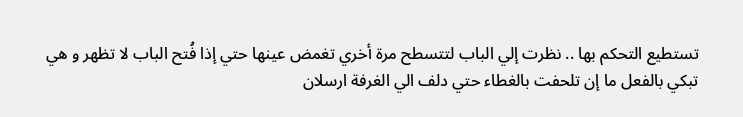تستطيع التحكم بها .. نظرت إلي الباب لتتسطح مرة أخري تغمض عينها حتي إذا فُتح الباب لا تظهر و هي تبكي بالفعل ما إن تلحفت بالغطاء حتي دلف الي الغرفة ارسلان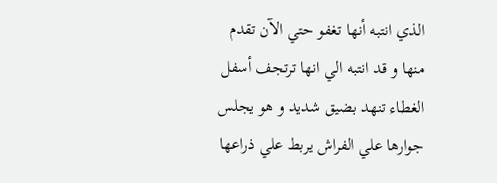الذي انتبه أنها تغفو حتي الآن تقدم منها و قد انتبه الي انها ترتجف أسفل الغطاء تنهد بضيق شديد و هو يجلس جوارها علي الفراش يربط علي ذراعها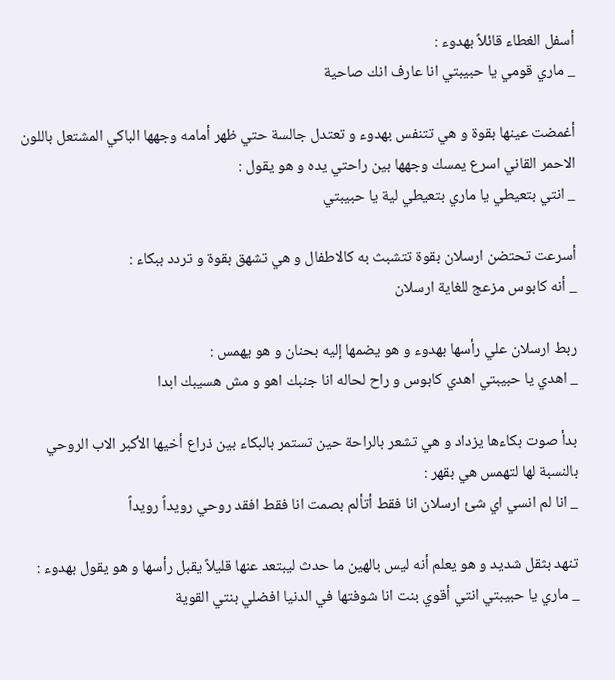أسفل الغطاء قائلاً بهدوء :
_ ماري قومي يا حبيبتي انا عارف انك صاحية

أغمضت عينها بقوة و هي تتنفس بهدوء و تعتدل جالسة حتي ظهر أمامه وجهها الباكي المشتعل باللون الاحمر القاني اسرع يمسك وجهها بين راحتي يده و هو يقول :
_ انتي بتعيطي يا ماري بتعيطي لية يا حبيبتي

أسرعت تحتضن ارسلان بقوة تتشبث به كالاطفال و هي تشهق بقوة و تردد ببكاء :
_ أنه كابوس مزعج للغاية ارسلان

ربط ارسلان علي رأسها بهدوء و هو يضمها إليه بحنان و هو يهمس :
_ اهدي يا حبيبتي اهدي كابوس و راح لحاله انا جنبك اهو و مش هسيبك ابدا

بدأ صوت بكاءها يزداد و هي تشعر بالراحة حين تستمر بالبكاء بين ذراع أخيها الأكبر الاب الروحي بالنسبة لها لتهمس هي بقهر :
_ انا لم انسي اي شئ ارسلان انا فقط أتألم بصمت انا فقط افقد روحي رويداً رويداً

تنهد بثقل شديد و هو يعلم أنه ليس بالهين ما حدث ليبتعد عنها قليلاً يقبل رأسها و هو يقول بهدوء :
_ ماري يا حبيبتي انتي أقوي بنت انا شوفتها في الدنيا افضلي بنتي القوية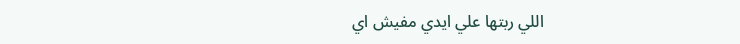اللي ربتها علي ايدي مفيش اي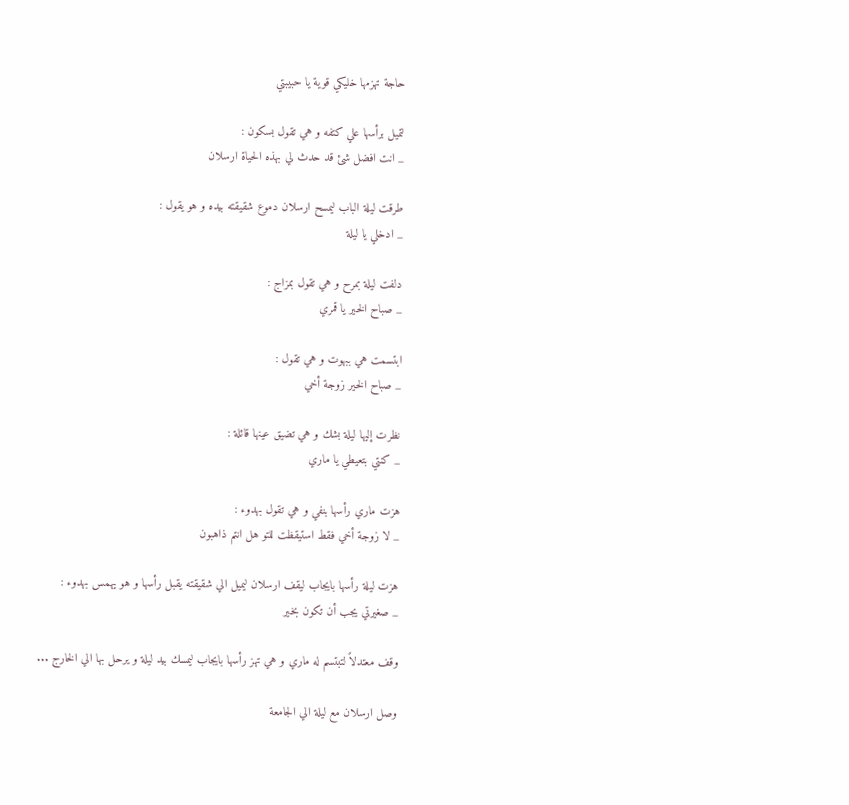حاجة تهزمها خليكي قوية يا حبيبتي

لتميل برأسها علي كتفه و هي تقول بسكون :
_ انت افضل شئ قد حدث لي بهذه الحياة ارسلان

طرقت ليلة الباب ليمسح ارسلان دموع شقيقته بيده و هو يقول :
_ ادخلي يا ليلة

دلفت ليلة بمرح و هي تقول بمزاج :
_ صباح الخير يا قمري

ابتسمت هي ببهوت و هي تقول :
_ صباح الخير زوجة أخي

نظرت إليها ليلة بشك و هي تضيق عينها قائلة :
_ كنتي بتعيطي يا ماري

هزت ماري رأسها بنفي و هي تقول بهدوء :
_ لا زوجة أخي فقط استيقظت للتو هل انتم ذاهبون

هزت ليلة رأسها بايجاب ليقف ارسلان ليميل الي شقيقته يقبل رأسها و هو يهمس بهدوء :
_ صغيرتي يجب أن تكون بخير

وقف معتدلاً لتبتسم له ماري و هي تهز رأسها بايجاب ليمسك بيد ليلة و يرحل بها الي الخارج ...

وصل ارسلان مع ليلة الي الجامعة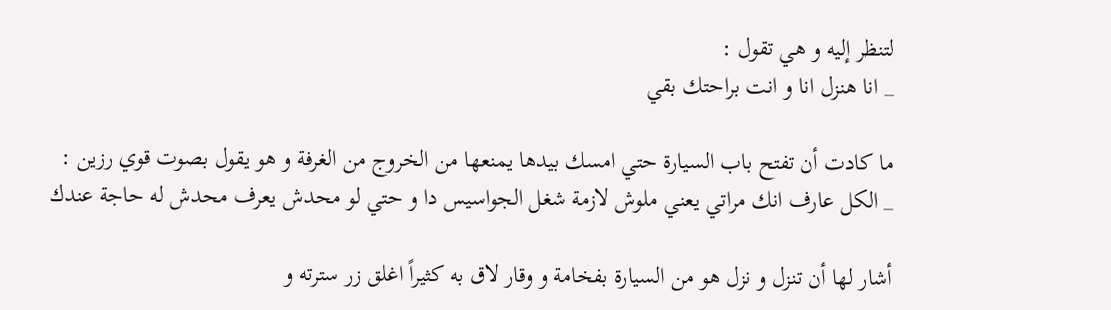لتنظر إليه و هي تقول :
_ انا هنزل انا و انت براحتك بقي

ما كادت أن تفتح باب السيارة حتي امسك بيدها يمنعها من الخروج من الغرفة و هو يقول بصوت قوي رزين :
_ الكل عارف انك مراتي يعني ملوش لازمة شغل الجواسيس دا و حتي لو محدش يعرف محدش له حاجة عندك

أشار لها أن تنزل و نزل هو من السيارة بفخامة و وقار لاق به كثيراً اغلق زر سترته و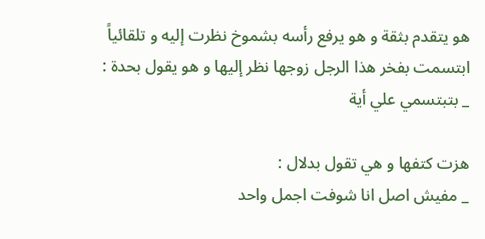هو يتقدم بثقة و هو يرفع رأسه بشموخ نظرت إليه و تلقائياً ابتسمت بفخر هذا الرجل زوجها نظر إليها و هو يقول بحدة :
_ بتبتسمي علي أية

هزت كتفها و هي تقول بدلال :
_ مفيش اصل انا شوفت اجمل واحد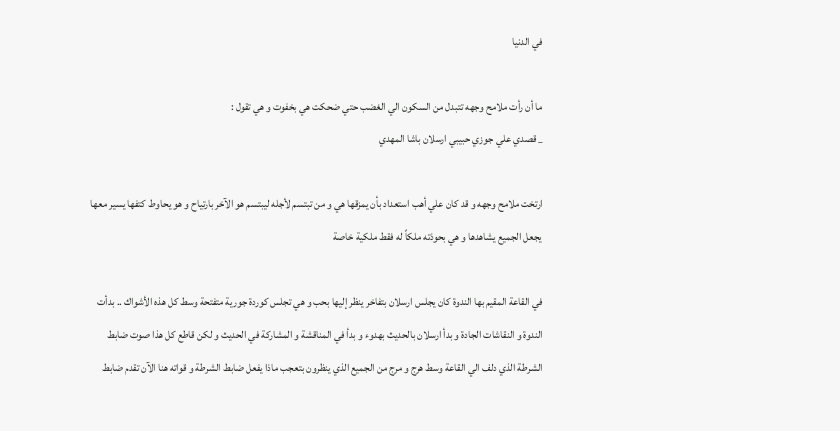في الدنيا

ما أن رأت ملامح وجهه تتبدل من السكون الي الغضب حتي ضحكت هي بخفوت و هي تقول :
_ قصدي علي جوزي حبيبي ارسلان باشا المهدي

ارتخت ملامح وجهه و قد كان علي أهب استعداد بأن يمزقها هي و من تبتسم لأجله ليبتسم هو الآخر بارتياح و هو يحاوط كتفها يسير معها يجعل الجميع يشاهدها و هي بحوذته ملكاً له فقط ملكية خاصة

في القاعة المقيم بها الندوة كان يجلس ارسلان بتفاخر ينظر إليها بحب و هي تجلس كوردة جورية متفتحة وسط كل هذه الأشواك .. بدأت الندوة و النقاشات الجادة و بدأ ارسلان بالحديث بهدوء و بدأ في المناقشة و المشاركة في الحديث و لكن قاطع كل هذا صوت ضابط الشرطة الذي دلف الي القاعة وسط هرج و مرج من الجميع الذي ينظرون بتعجب ماذا يفعل ضابط الشرطة و قواته هنا الآن تقدم ضابط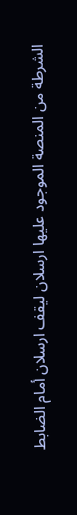الشرطة من المنصة الموجود عليها ارسلان ليقف ارسلان أمام الضابط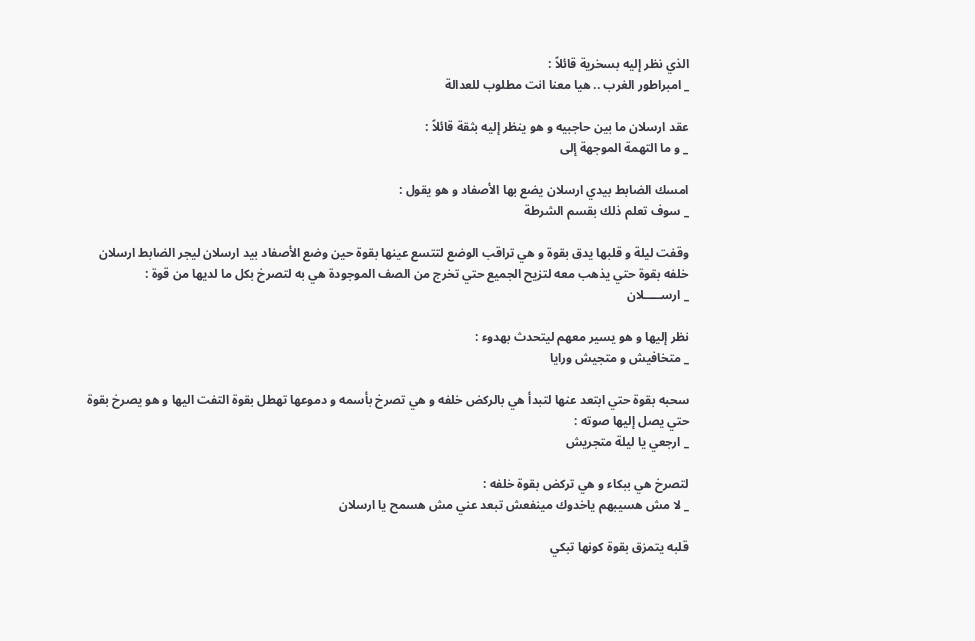الذي نظر إليه بسخرية قائلاً :
_ امبراطور الغرب .. هيا معنا انت مطلوب للعدالة

عقد ارسلان ما بين حاجبيه و هو ينظر إليه بثقة قائلاً :
_ و ما التهمة الموجهة إلى

امسك الضابط بيدي ارسلان يضع بها الأصفاد و هو يقول :
_ سوف تعلم ذلك بقسم الشرطة

وقفت ليلة و قلبها يدق بقوة و هي تراقب الوضع لتتسع عينها بقوة حين وضع الأصفاد بيد ارسلان ليجر الضابط ارسلان خلفه بقوة حتي يذهب معه لتزيح الجميع حتي تخرج من الصف الموجودة هي به لتصرخ بكل ما لديها من قوة :
_ ارســـــلان

نظر إليها و هو يسير معهم ليتحدث بهدوء :
_ متخافيش و متجيش ورايا

سحبه بقوة حتي ابتعد عنها لتبدأ هي بالركض خلفه و هي تصرخ بأسمه و دموعها تهطل بقوة التفت اليها و هو يصرخ بقوة حتي يصل إليها صوته :
_ ارجعي يا ليلة متجريش

لتصرخ هي ببكاء و هي تركض بقوة خلفه :
_ لا مش هسيبهم ياخدوك مينفعش تبعد عني مش هسمح يا ارسلان

قلبه يتمزق بقوة كونها تبكي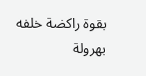بقوة راكضة خلفه بهرولة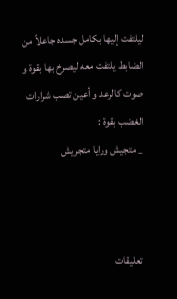ليلتفت إليها بكامل جسده جاعلاً من الضابط يلتفت معه ليصرخ بها بقوة و صوت كالرعد و أعين تصب شرارات الغضب بقوة :
_ متجيش ورايا متجريش



تعليقات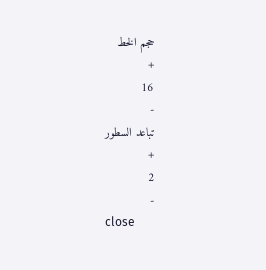حجم الخط
+
16
-
تباعد السطور
+
2
-
close